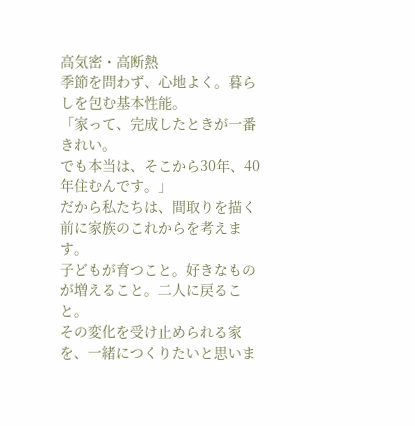高気密・高断熱
季節を問わず、心地よく。暮らしを包む基本性能。
「家って、完成したときが一番きれい。
でも本当は、そこから30年、40年住むんです。」
だから私たちは、間取りを描く前に家族のこれからを考えます。
子どもが育つこと。好きなものが増えること。二人に戻ること。
その変化を受け止められる家を、一緒につくりたいと思いま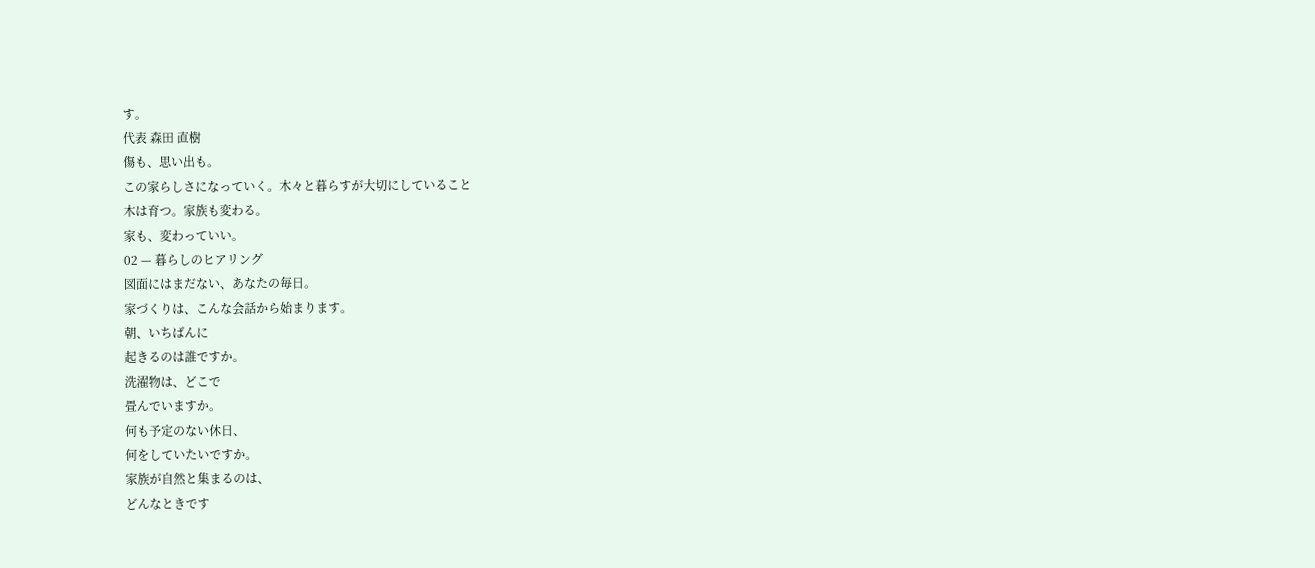す。
代表 森田 直樹
傷も、思い出も。
この家らしさになっていく。木々と暮らすが大切にしていること
木は育つ。家族も変わる。
家も、変わっていい。
02 — 暮らしのヒアリング
図面にはまだない、あなたの毎日。
家づくりは、こんな会話から始まります。
朝、いちばんに
起きるのは誰ですか。
洗濯物は、どこで
畳んでいますか。
何も予定のない休日、
何をしていたいですか。
家族が自然と集まるのは、
どんなときです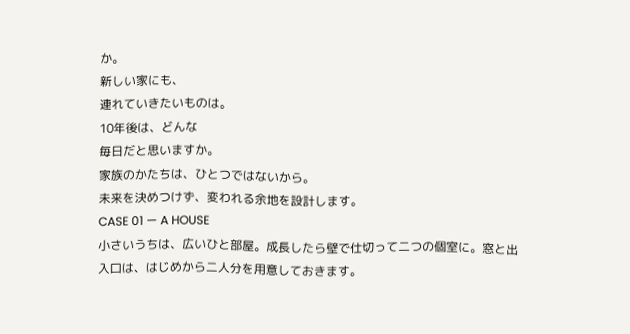か。
新しい家にも、
連れていきたいものは。
10年後は、どんな
毎日だと思いますか。
家族のかたちは、ひとつではないから。
未来を決めつけず、変われる余地を設計します。
CASE 01 — A HOUSE
小さいうちは、広いひと部屋。成長したら壁で仕切って二つの個室に。窓と出入口は、はじめから二人分を用意しておきます。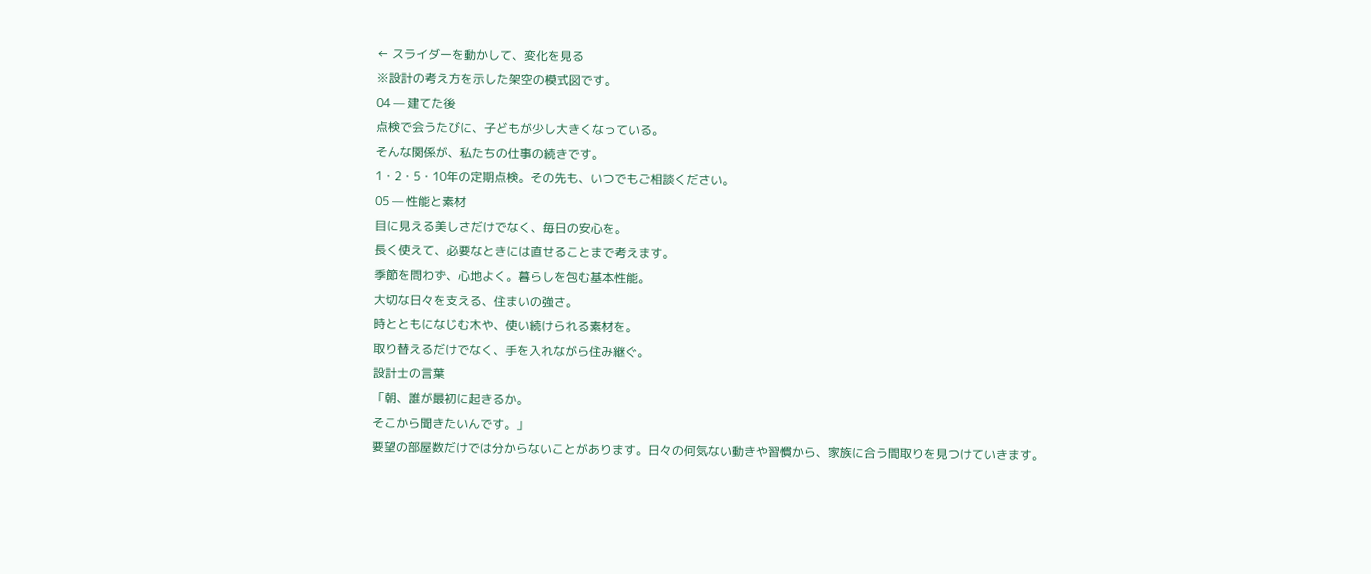← スライダーを動かして、変化を見る
※設計の考え方を示した架空の模式図です。
04 — 建てた後
点検で会うたびに、子どもが少し大きくなっている。
そんな関係が、私たちの仕事の続きです。
1・2・5・10年の定期点検。その先も、いつでもご相談ください。
05 — 性能と素材
目に見える美しさだけでなく、毎日の安心を。
長く使えて、必要なときには直せることまで考えます。
季節を問わず、心地よく。暮らしを包む基本性能。
大切な日々を支える、住まいの強さ。
時とともになじむ木や、使い続けられる素材を。
取り替えるだけでなく、手を入れながら住み継ぐ。
設計士の言葉
「朝、誰が最初に起きるか。
そこから聞きたいんです。」
要望の部屋数だけでは分からないことがあります。日々の何気ない動きや習慣から、家族に合う間取りを見つけていきます。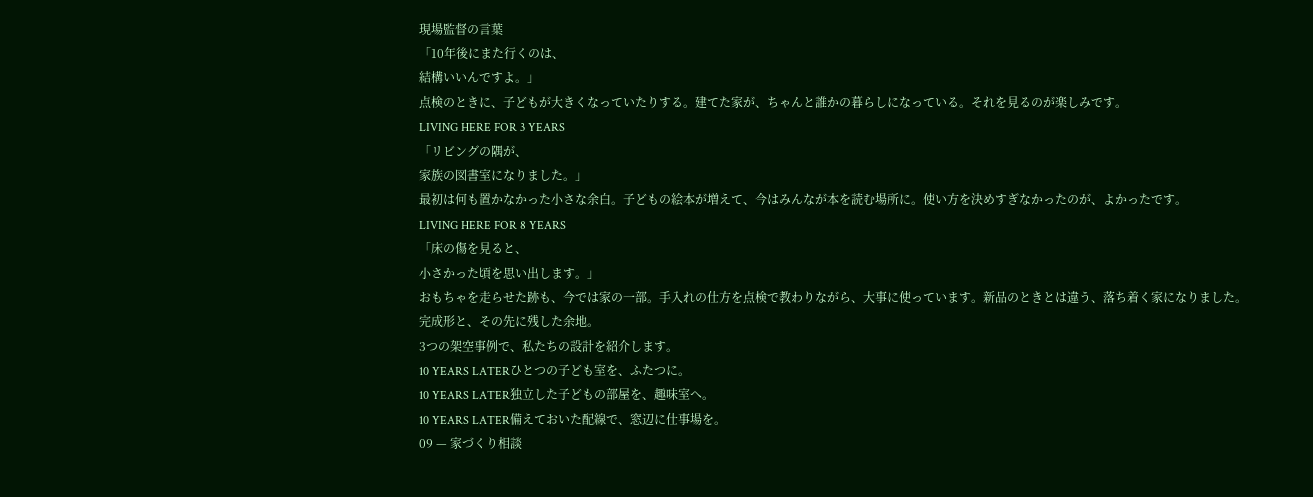現場監督の言葉
「10年後にまた行くのは、
結構いいんですよ。」
点検のときに、子どもが大きくなっていたりする。建てた家が、ちゃんと誰かの暮らしになっている。それを見るのが楽しみです。
LIVING HERE FOR 3 YEARS
「リビングの隅が、
家族の図書室になりました。」
最初は何も置かなかった小さな余白。子どもの絵本が増えて、今はみんなが本を読む場所に。使い方を決めすぎなかったのが、よかったです。
LIVING HERE FOR 8 YEARS
「床の傷を見ると、
小さかった頃を思い出します。」
おもちゃを走らせた跡も、今では家の一部。手入れの仕方を点検で教わりながら、大事に使っています。新品のときとは違う、落ち着く家になりました。
完成形と、その先に残した余地。
3つの架空事例で、私たちの設計を紹介します。
10 YEARS LATERひとつの子ども室を、ふたつに。
10 YEARS LATER独立した子どもの部屋を、趣味室へ。
10 YEARS LATER備えておいた配線で、窓辺に仕事場を。
09 — 家づくり相談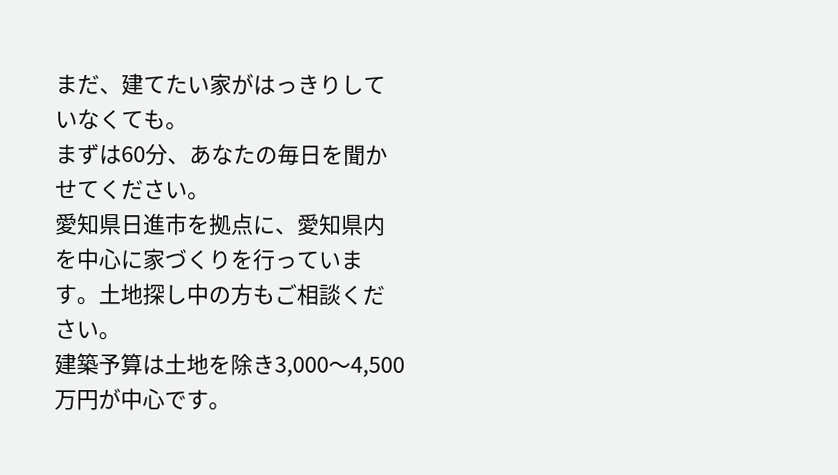まだ、建てたい家がはっきりしていなくても。
まずは60分、あなたの毎日を聞かせてください。
愛知県日進市を拠点に、愛知県内を中心に家づくりを行っています。土地探し中の方もご相談ください。
建築予算は土地を除き3,000〜4,500万円が中心です。